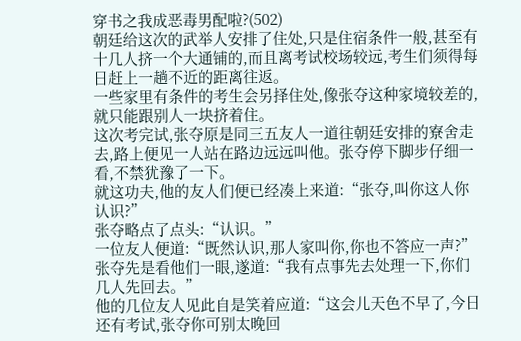穿书之我成恶毒男配啦?(502)
朝廷给这次的武举人安排了住处,只是住宿条件一般,甚至有十几人挤一个大通铺的,而且离考试校场较远,考生们须得每日赶上一趟不近的距离往返。
一些家里有条件的考生会另择住处,像张夺这种家境较差的,就只能跟别人一块挤着住。
这次考完试,张夺原是同三五友人一道往朝廷安排的寮舍走去,路上便见一人站在路边远远叫他。张夺停下脚步仔细一看,不禁犹豫了一下。
就这功夫,他的友人们便已经凑上来道:“张夺,叫你这人你认识?”
张夺略点了点头:“认识。”
一位友人便道:“既然认识,那人家叫你,你也不答应一声?”
张夺先是看他们一眼,遂道:“我有点事先去处理一下,你们几人先回去。”
他的几位友人见此自是笑着应道:“这会儿天色不早了,今日还有考试,张夺你可别太晚回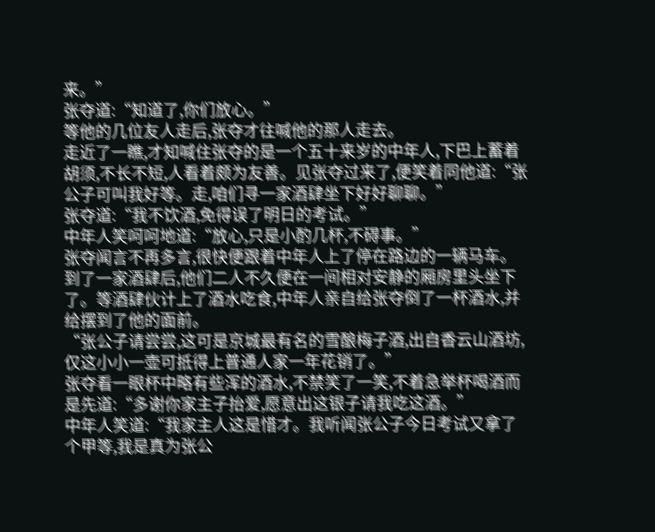来。”
张夺道:“知道了,你们放心。”
等他的几位友人走后,张夺才往喊他的那人走去。
走近了一瞧,才知喊住张夺的是一个五十来岁的中年人,下巴上蓄着胡须,不长不短,人看着颇为友善。见张夺过来了,便笑着同他道:“张公子可叫我好等。走,咱们寻一家酒肆坐下好好聊聊。”
张夺道:“我不饮酒,免得误了明日的考试。”
中年人笑呵呵地道:“放心,只是小酌几杯,不碍事。”
张夺闻言不再多言,很快便跟着中年人上了停在路边的一辆马车。
到了一家酒肆后,他们二人不久便在一间相对安静的厢房里头坐下了。等酒肆伙计上了酒水吃食,中年人亲自给张夺倒了一杯酒水,并给摆到了他的面前。
“张公子请尝尝,这可是京城最有名的雪酿梅子酒,出自香云山酒坊,仅这小小一壶可抵得上普通人家一年花销了。”
张夺看一眼杯中略有些浑的酒水,不禁笑了一笑,不着急举杯喝酒而是先道:“多谢你家主子抬爱,愿意出这银子请我吃这酒。”
中年人笑道:“我家主人这是惜才。我听闻张公子今日考试又拿了个甲等,我是真为张公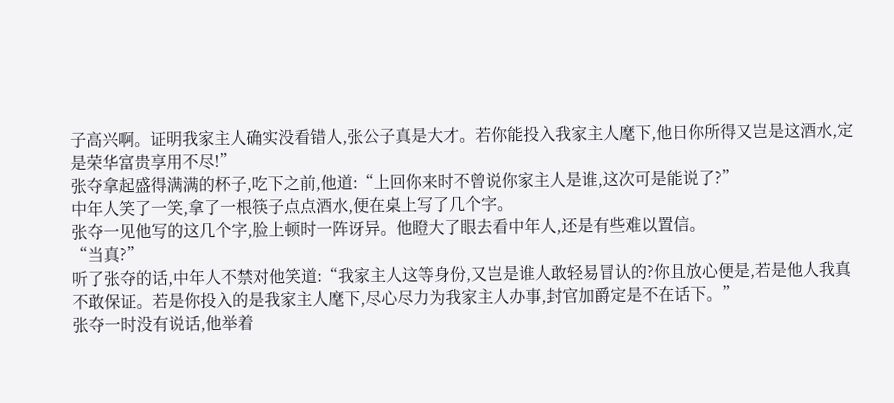子高兴啊。证明我家主人确实没看错人,张公子真是大才。若你能投入我家主人麾下,他日你所得又岂是这酒水,定是荣华富贵享用不尽!”
张夺拿起盛得满满的杯子,吃下之前,他道:“上回你来时不曾说你家主人是谁,这次可是能说了?”
中年人笑了一笑,拿了一根筷子点点酒水,便在桌上写了几个字。
张夺一见他写的这几个字,脸上顿时一阵讶异。他瞪大了眼去看中年人,还是有些难以置信。
“当真?”
听了张夺的话,中年人不禁对他笑道:“我家主人这等身份,又岂是谁人敢轻易冒认的?你且放心便是,若是他人我真不敢保证。若是你投入的是我家主人麾下,尽心尽力为我家主人办事,封官加爵定是不在话下。”
张夺一时没有说话,他举着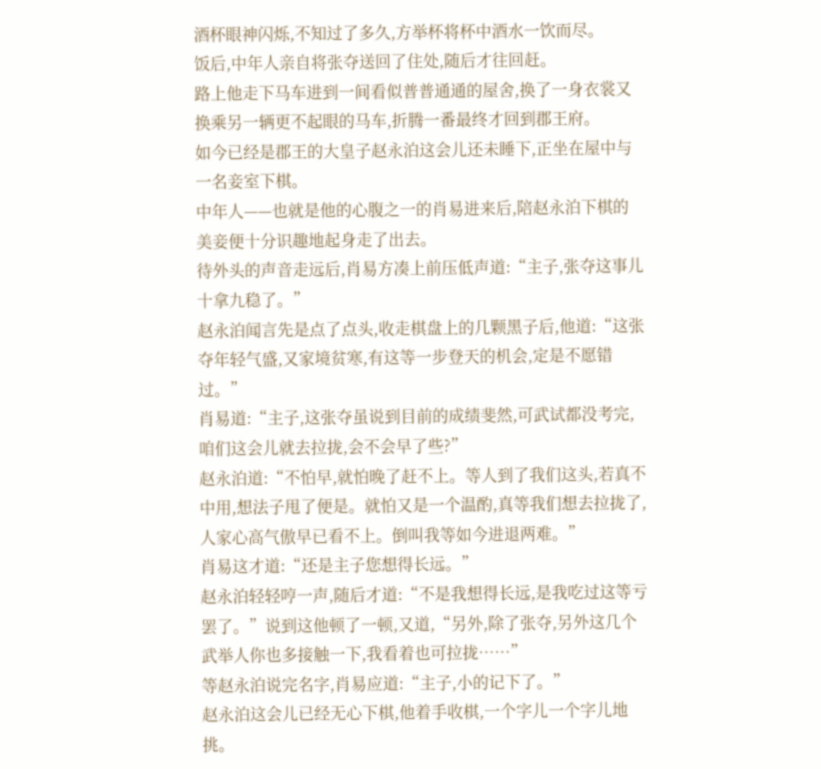酒杯眼神闪烁,不知过了多久,方举杯将杯中酒水一饮而尽。
饭后,中年人亲自将张夺送回了住处,随后才往回赶。
路上他走下马车进到一间看似普普通通的屋舍,换了一身衣裳又换乘另一辆更不起眼的马车,折腾一番最终才回到郡王府。
如今已经是郡王的大皇子赵永泊这会儿还未睡下,正坐在屋中与一名妾室下棋。
中年人——也就是他的心腹之一的肖易进来后,陪赵永泊下棋的美妾便十分识趣地起身走了出去。
待外头的声音走远后,肖易方凑上前压低声道:“主子,张夺这事儿十拿九稳了。”
赵永泊闻言先是点了点头,收走棋盘上的几颗黑子后,他道:“这张夺年轻气盛,又家境贫寒,有这等一步登天的机会,定是不愿错过。”
肖易道:“主子,这张夺虽说到目前的成绩斐然,可武试都没考完,咱们这会儿就去拉拢,会不会早了些?”
赵永泊道:“不怕早,就怕晚了赶不上。等人到了我们这头,若真不中用,想法子甩了便是。就怕又是一个温酌,真等我们想去拉拢了,人家心高气傲早已看不上。倒叫我等如今进退两难。”
肖易这才道:“还是主子您想得长远。”
赵永泊轻轻哼一声,随后才道:“不是我想得长远,是我吃过这等亏罢了。”说到这他顿了一顿,又道,“另外,除了张夺,另外这几个武举人你也多接触一下,我看着也可拉拢……”
等赵永泊说完名字,肖易应道:“主子,小的记下了。”
赵永泊这会儿已经无心下棋,他着手收棋,一个字儿一个字儿地挑。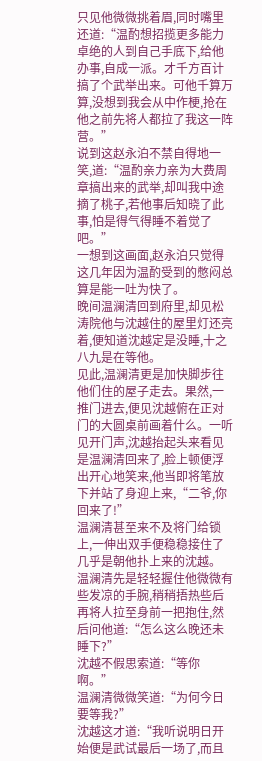只见他微微挑着眉,同时嘴里还道:“温酌想招揽更多能力卓绝的人到自己手底下,给他办事,自成一派。才千方百计搞了个武举出来。可他千算万算,没想到我会从中作梗,抢在他之前先将人都拉了我这一阵营。”
说到这赵永泊不禁自得地一笑,道:“温酌亲力亲为大费周章搞出来的武举,却叫我中途摘了桃子,若他事后知晓了此事,怕是得气得睡不着觉了吧。”
一想到这画面,赵永泊只觉得这几年因为温酌受到的憋闷总算是能一吐为快了。
晚间温澜清回到府里,却见松涛院他与沈越住的屋里灯还亮着,便知道沈越定是没睡,十之八九是在等他。
见此,温澜清更是加快脚步往他们住的屋子走去。果然,一推门进去,便见沈越俯在正对门的大圆桌前画着什么。一听见开门声,沈越抬起头来看见是温澜清回来了,脸上顿便浮出开心地笑来,他当即将笔放下并站了身迎上来,“二爷,你回来了!”
温澜清甚至来不及将门给锁上,一伸出双手便稳稳接住了几乎是朝他扑上来的沈越。
温澜清先是轻轻握住他微微有些发凉的手腕,稍稍捂热些后再将人拉至身前一把抱住,然后问他道:“怎么这么晚还未睡下?”
沈越不假思索道:“等你啊。”
温澜清微微笑道:“为何今日要等我?”
沈越这才道:“我听说明日开始便是武试最后一场了,而且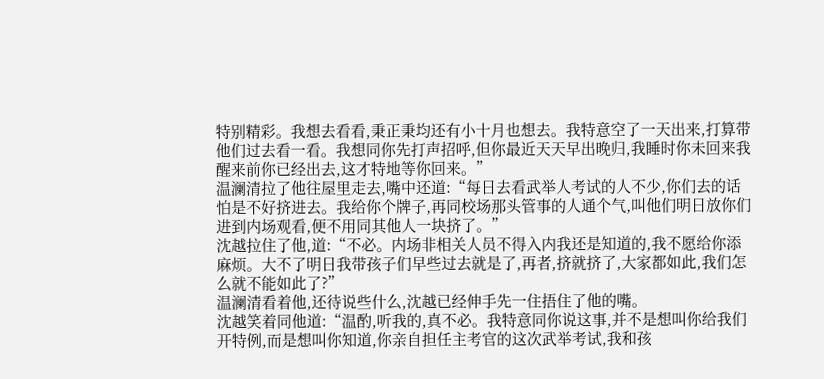特别精彩。我想去看看,秉正秉均还有小十月也想去。我特意空了一天出来,打算带他们过去看一看。我想同你先打声招呼,但你最近天天早出晚归,我睡时你未回来我醒来前你已经出去,这才特地等你回来。”
温澜清拉了他往屋里走去,嘴中还道:“每日去看武举人考试的人不少,你们去的话怕是不好挤进去。我给你个牌子,再同校场那头管事的人通个气,叫他们明日放你们进到内场观看,便不用同其他人一块挤了。”
沈越拉住了他,道:“不必。内场非相关人员不得入内我还是知道的,我不愿给你添麻烦。大不了明日我带孩子们早些过去就是了,再者,挤就挤了,大家都如此,我们怎么就不能如此了?”
温澜清看着他,还待说些什么,沈越已经伸手先一住捂住了他的嘴。
沈越笑着同他道:“温酌,听我的,真不必。我特意同你说这事,并不是想叫你给我们开特例,而是想叫你知道,你亲自担任主考官的这次武举考试,我和孩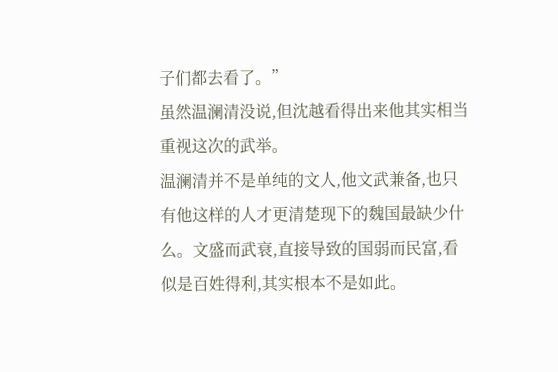子们都去看了。”
虽然温澜清没说,但沈越看得出来他其实相当重视这次的武举。
温澜清并不是单纯的文人,他文武兼备,也只有他这样的人才更清楚现下的魏国最缺少什么。文盛而武衰,直接导致的国弱而民富,看似是百姓得利,其实根本不是如此。